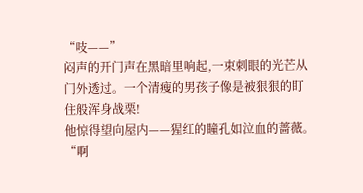“吱——”
闷声的开门声在黑暗里响起,一束刺眼的光芒从门外透过。一个清瘦的男孩子像是被狠狠的盯住般浑身战栗!
他惊得望向屋内——猩红的瞳孔如泣血的蔷薇。
“啊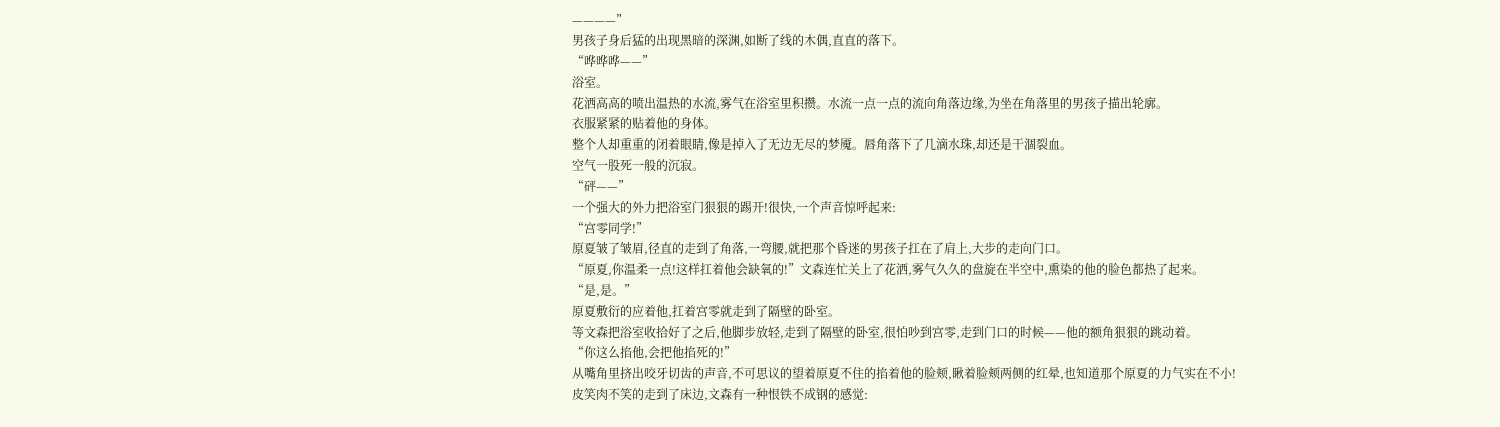————”
男孩子身后猛的出现黑暗的深渊,如断了线的木偶,直直的落下。
“哗哗哗——”
浴室。
花洒高高的喷出温热的水流,雾气在浴室里积攒。水流一点一点的流向角落边缘,为坐在角落里的男孩子描出轮廓。
衣服紧紧的贴着他的身体。
整个人却重重的闭着眼睛,像是掉入了无边无尽的梦魇。唇角落下了几滴水珠,却还是干涸裂血。
空气一股死一般的沉寂。
“砰——”
一个强大的外力把浴室门狠狠的踢开!很快,一个声音惊呼起来:
“宫零同学!”
原夏皱了皱眉,径直的走到了角落,一弯腰,就把那个昏迷的男孩子扛在了肩上,大步的走向门口。
“原夏,你温柔一点!这样扛着他会缺氧的!”文森连忙关上了花洒,雾气久久的盘旋在半空中,熏染的他的脸色都热了起来。
“是,是。”
原夏敷衍的应着他,扛着宫零就走到了隔壁的卧室。
等文森把浴室收拾好了之后,他脚步放轻,走到了隔壁的卧室,很怕吵到宫零,走到门口的时候——他的额角狠狠的跳动着。
“你这么掐他,会把他掐死的!”
从嘴角里挤出咬牙切齿的声音,不可思议的望着原夏不住的掐着他的脸颊,瞅着脸颊两侧的红晕,也知道那个原夏的力气实在不小!
皮笑肉不笑的走到了床边,文森有一种恨铁不成钢的感觉: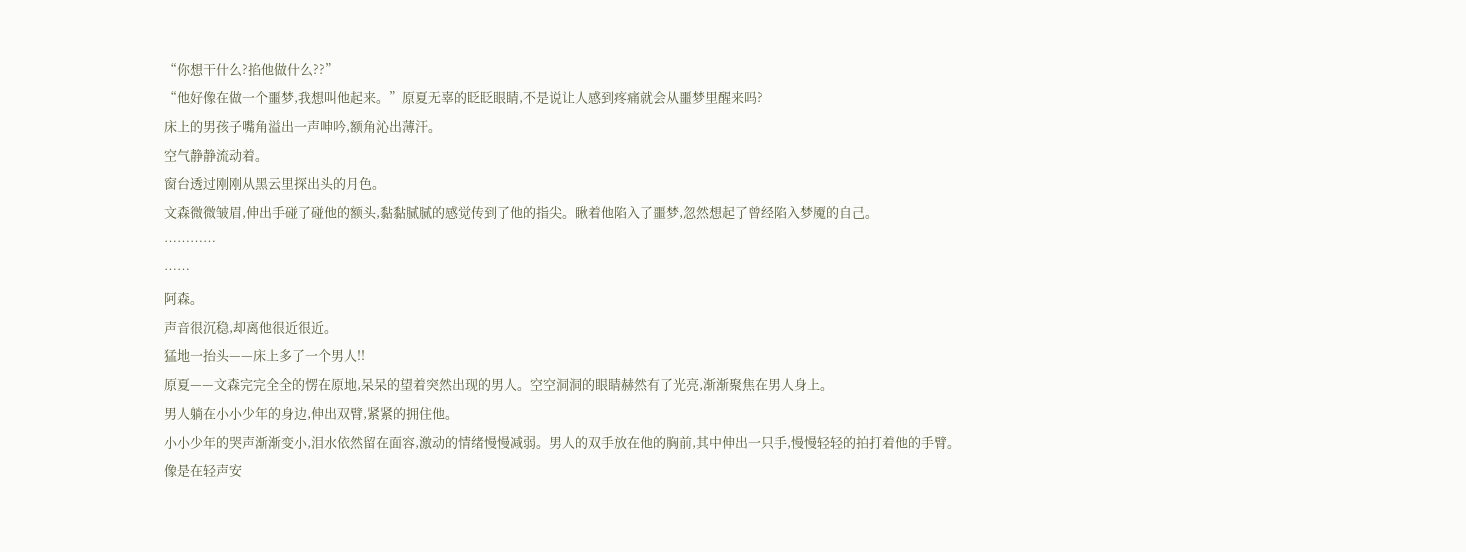“你想干什么?掐他做什么??”
“他好像在做一个噩梦,我想叫他起来。”原夏无辜的眨眨眼睛,不是说让人感到疼痛就会从噩梦里醒来吗?
床上的男孩子嘴角溢出一声呻吟,额角沁出薄汗。
空气静静流动着。
窗台透过刚刚从黑云里探出头的月色。
文森微微皱眉,伸出手碰了碰他的额头,黏黏腻腻的感觉传到了他的指尖。瞅着他陷入了噩梦,忽然想起了曾经陷入梦魇的自己。
…………
……
阿森。
声音很沉稳,却离他很近很近。
猛地一抬头——床上多了一个男人!!
原夏——文森完完全全的愣在原地,呆呆的望着突然出现的男人。空空洞洞的眼睛赫然有了光亮,渐渐聚焦在男人身上。
男人躺在小小少年的身边,伸出双臂,紧紧的拥住他。
小小少年的哭声渐渐变小,泪水依然留在面容,激动的情绪慢慢减弱。男人的双手放在他的胸前,其中伸出一只手,慢慢轻轻的拍打着他的手臂。
像是在轻声安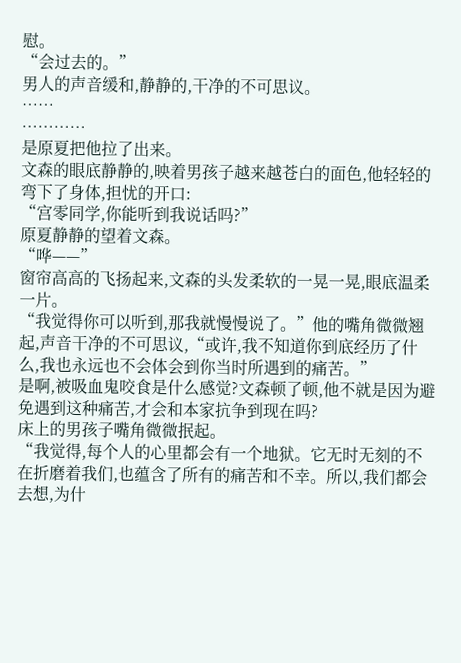慰。
“会过去的。”
男人的声音缓和,静静的,干净的不可思议。
……
…………
是原夏把他拉了出来。
文森的眼底静静的,映着男孩子越来越苍白的面色,他轻轻的弯下了身体,担忧的开口:
“宫零同学,你能听到我说话吗?”
原夏静静的望着文森。
“哗——”
窗帘高高的飞扬起来,文森的头发柔软的一晃一晃,眼底温柔一片。
“我觉得你可以听到,那我就慢慢说了。”他的嘴角微微翘起,声音干净的不可思议,“或许,我不知道你到底经历了什么,我也永远也不会体会到你当时所遇到的痛苦。”
是啊,被吸血鬼咬食是什么感觉?文森顿了顿,他不就是因为避免遇到这种痛苦,才会和本家抗争到现在吗?
床上的男孩子嘴角微微抿起。
“我觉得,每个人的心里都会有一个地狱。它无时无刻的不在折磨着我们,也蕴含了所有的痛苦和不幸。所以,我们都会去想,为什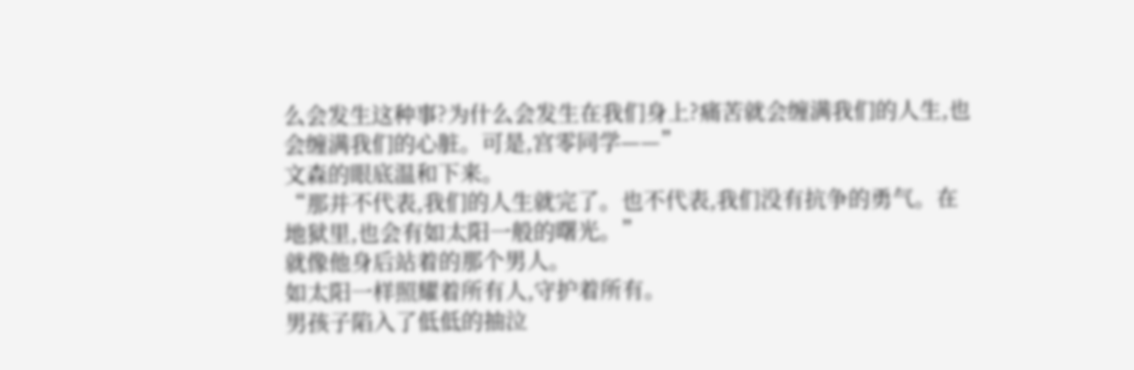么会发生这种事?为什么会发生在我们身上?痛苦就会缠满我们的人生,也会缠满我们的心脏。可是,宫零同学——”
文森的眼底温和下来。
“那并不代表,我们的人生就完了。也不代表,我们没有抗争的勇气。在地狱里,也会有如太阳一般的曙光。”
就像他身后站着的那个男人。
如太阳一样照耀着所有人,守护着所有。
男孩子陷入了低低的抽泣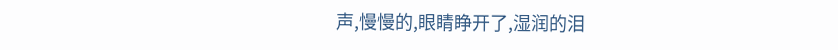声,慢慢的,眼睛睁开了,湿润的泪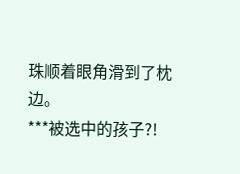珠顺着眼角滑到了枕边。
***被选中的孩子?!